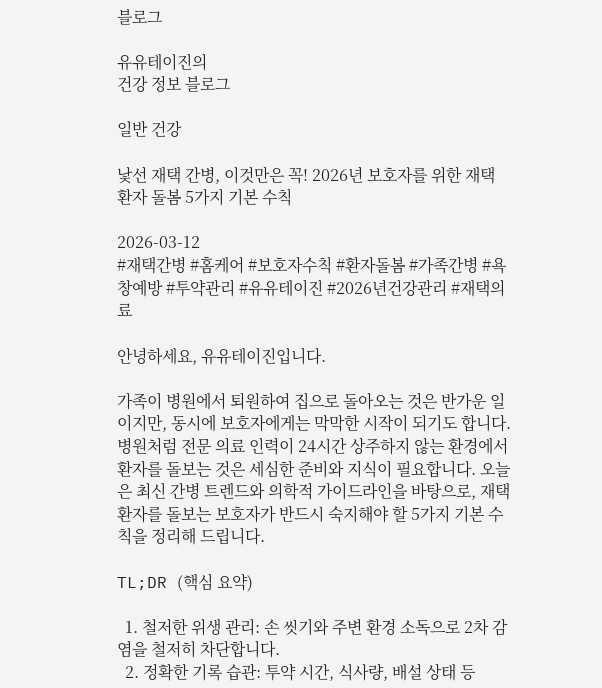블로그

유유테이진의
건강 정보 블로그

일반 건강

낯선 재택 간병, 이것만은 꼭! 2026년 보호자를 위한 재택 환자 돌봄 5가지 기본 수칙

2026-03-12
#재택간병 #홈케어 #보호자수칙 #환자돌봄 #가족간병 #욕창예방 #투약관리 #유유테이진 #2026년건강관리 #재택의료

안녕하세요, 유유테이진입니다.

가족이 병원에서 퇴원하여 집으로 돌아오는 것은 반가운 일이지만, 동시에 보호자에게는 막막한 시작이 되기도 합니다. 병원처럼 전문 의료 인력이 24시간 상주하지 않는 환경에서 환자를 돌보는 것은 세심한 준비와 지식이 필요합니다. 오늘은 최신 간병 트렌드와 의학적 가이드라인을 바탕으로, 재택 환자를 돌보는 보호자가 반드시 숙지해야 할 5가지 기본 수칙을 정리해 드립니다.

TL;DR (핵심 요약)

  1. 철저한 위생 관리: 손 씻기와 주변 환경 소독으로 2차 감염을 철저히 차단합니다.
  2. 정확한 기록 습관: 투약 시간, 식사량, 배설 상태 등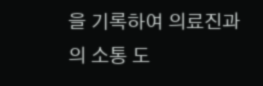을 기록하여 의료진과의 소통 도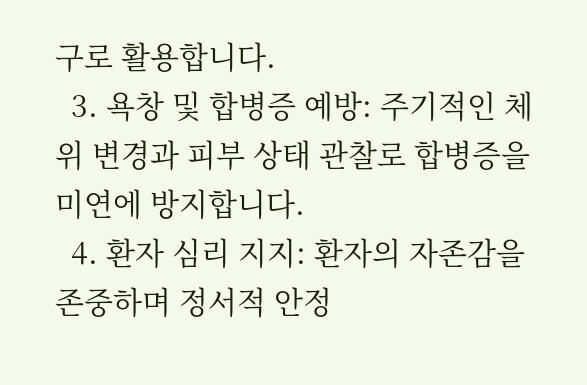구로 활용합니다.
  3. 욕창 및 합병증 예방: 주기적인 체위 변경과 피부 상태 관찰로 합병증을 미연에 방지합니다.
  4. 환자 심리 지지: 환자의 자존감을 존중하며 정서적 안정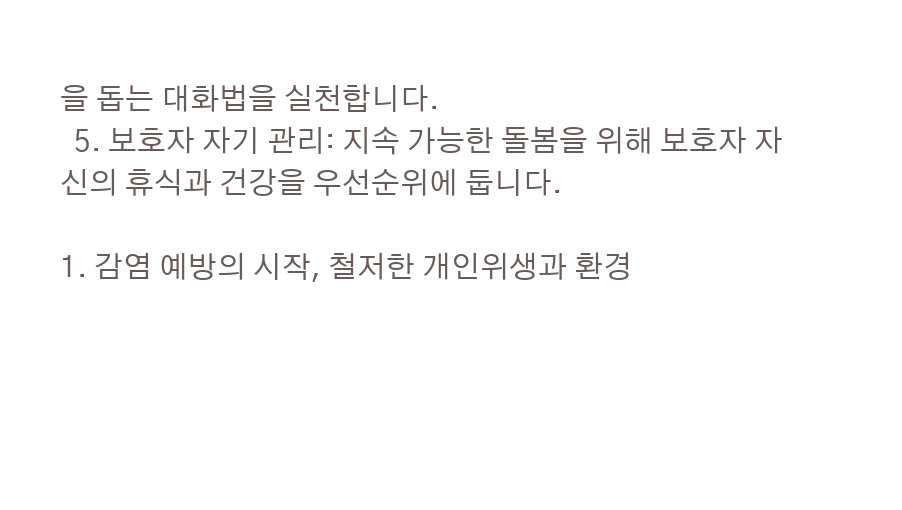을 돕는 대화법을 실천합니다.
  5. 보호자 자기 관리: 지속 가능한 돌봄을 위해 보호자 자신의 휴식과 건강을 우선순위에 둡니다.

1. 감염 예방의 시작, 철저한 개인위생과 환경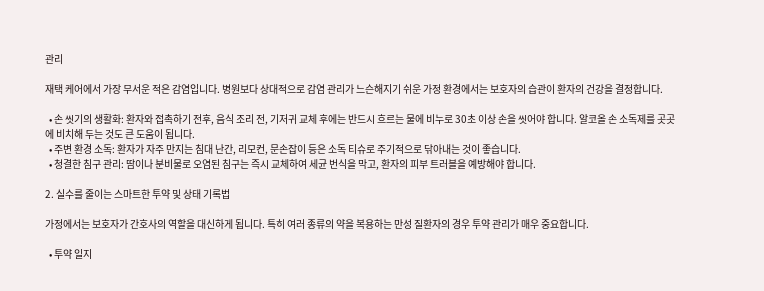관리

재택 케어에서 가장 무서운 적은 감염입니다. 병원보다 상대적으로 감염 관리가 느슨해지기 쉬운 가정 환경에서는 보호자의 습관이 환자의 건강을 결정합니다.

  • 손 씻기의 생활화: 환자와 접촉하기 전후, 음식 조리 전, 기저귀 교체 후에는 반드시 흐르는 물에 비누로 30초 이상 손을 씻어야 합니다. 알코올 손 소독제를 곳곳에 비치해 두는 것도 큰 도움이 됩니다.
  • 주변 환경 소독: 환자가 자주 만지는 침대 난간, 리모컨, 문손잡이 등은 소독 티슈로 주기적으로 닦아내는 것이 좋습니다.
  • 청결한 침구 관리: 땀이나 분비물로 오염된 침구는 즉시 교체하여 세균 번식을 막고, 환자의 피부 트러블을 예방해야 합니다.

2. 실수를 줄이는 스마트한 투약 및 상태 기록법

가정에서는 보호자가 간호사의 역할을 대신하게 됩니다. 특히 여러 종류의 약을 복용하는 만성 질환자의 경우 투약 관리가 매우 중요합니다.

  • 투약 일지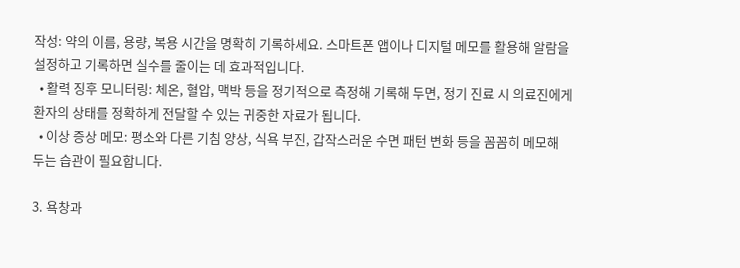작성: 약의 이름, 용량, 복용 시간을 명확히 기록하세요. 스마트폰 앱이나 디지털 메모를 활용해 알람을 설정하고 기록하면 실수를 줄이는 데 효과적입니다.
  • 활력 징후 모니터링: 체온, 혈압, 맥박 등을 정기적으로 측정해 기록해 두면, 정기 진료 시 의료진에게 환자의 상태를 정확하게 전달할 수 있는 귀중한 자료가 됩니다.
  • 이상 증상 메모: 평소와 다른 기침 양상, 식욕 부진, 갑작스러운 수면 패턴 변화 등을 꼼꼼히 메모해 두는 습관이 필요합니다.

3. 욕창과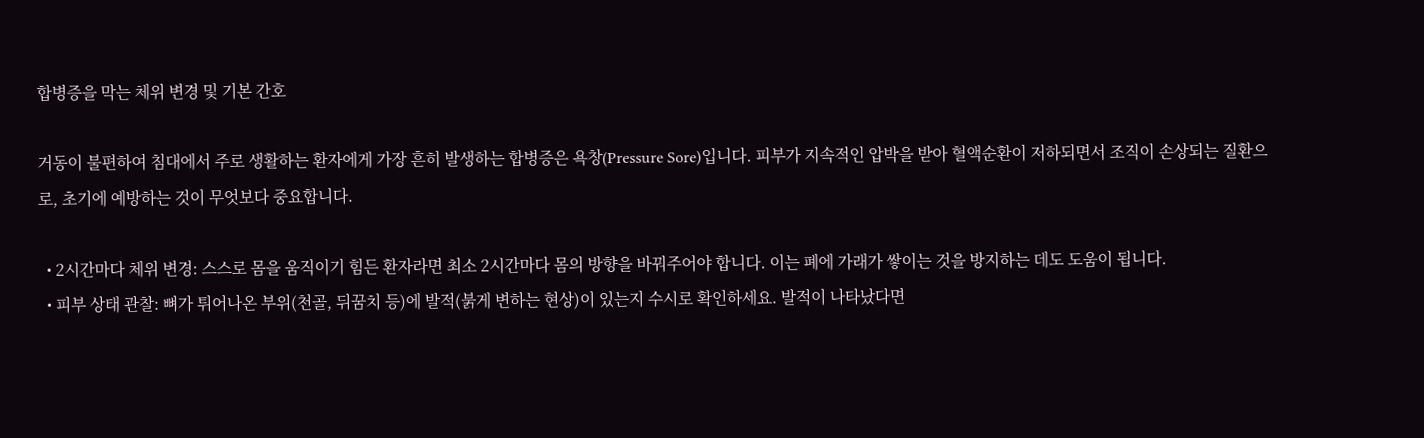합병증을 막는 체위 변경 및 기본 간호

거동이 불편하여 침대에서 주로 생활하는 환자에게 가장 흔히 발생하는 합병증은 욕창(Pressure Sore)입니다. 피부가 지속적인 압박을 받아 혈액순환이 저하되면서 조직이 손상되는 질환으로, 초기에 예방하는 것이 무엇보다 중요합니다.

  • 2시간마다 체위 변경: 스스로 몸을 움직이기 힘든 환자라면 최소 2시간마다 몸의 방향을 바꿔주어야 합니다. 이는 폐에 가래가 쌓이는 것을 방지하는 데도 도움이 됩니다.
  • 피부 상태 관찰: 뼈가 튀어나온 부위(천골, 뒤꿈치 등)에 발적(붉게 변하는 현상)이 있는지 수시로 확인하세요. 발적이 나타났다면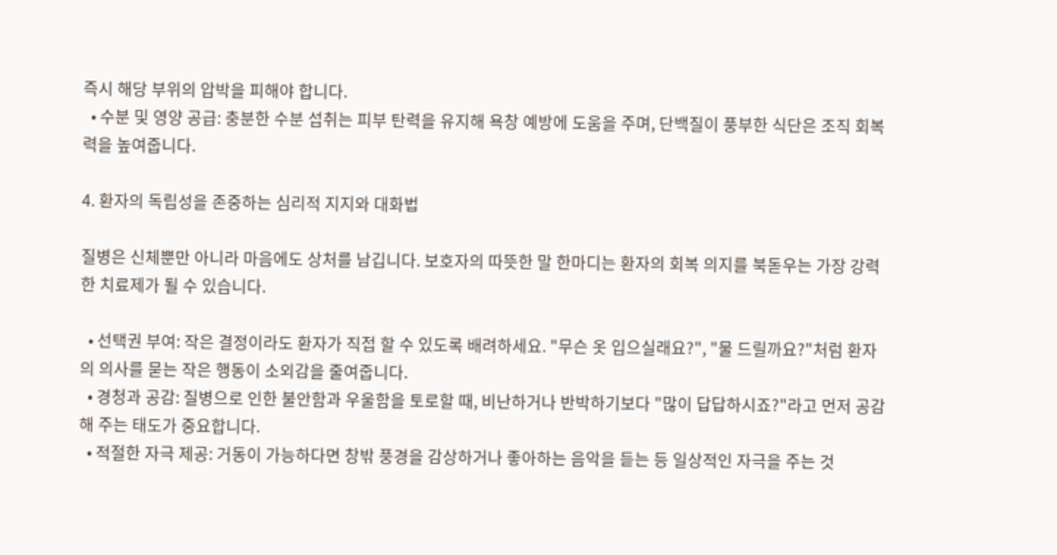즉시 해당 부위의 압박을 피해야 합니다.
  • 수분 및 영양 공급: 충분한 수분 섭취는 피부 탄력을 유지해 욕창 예방에 도움을 주며, 단백질이 풍부한 식단은 조직 회복력을 높여줍니다.

4. 환자의 독립성을 존중하는 심리적 지지와 대화법

질병은 신체뿐만 아니라 마음에도 상처를 남깁니다. 보호자의 따뜻한 말 한마디는 환자의 회복 의지를 북돋우는 가장 강력한 치료제가 될 수 있습니다.

  • 선택권 부여: 작은 결정이라도 환자가 직접 할 수 있도록 배려하세요. "무슨 옷 입으실래요?", "물 드릴까요?"처럼 환자의 의사를 묻는 작은 행동이 소외감을 줄여줍니다.
  • 경청과 공감: 질병으로 인한 불안함과 우울함을 토로할 때, 비난하거나 반박하기보다 "많이 답답하시죠?"라고 먼저 공감해 주는 태도가 중요합니다.
  • 적절한 자극 제공: 거동이 가능하다면 창밖 풍경을 감상하거나 좋아하는 음악을 듣는 등 일상적인 자극을 주는 것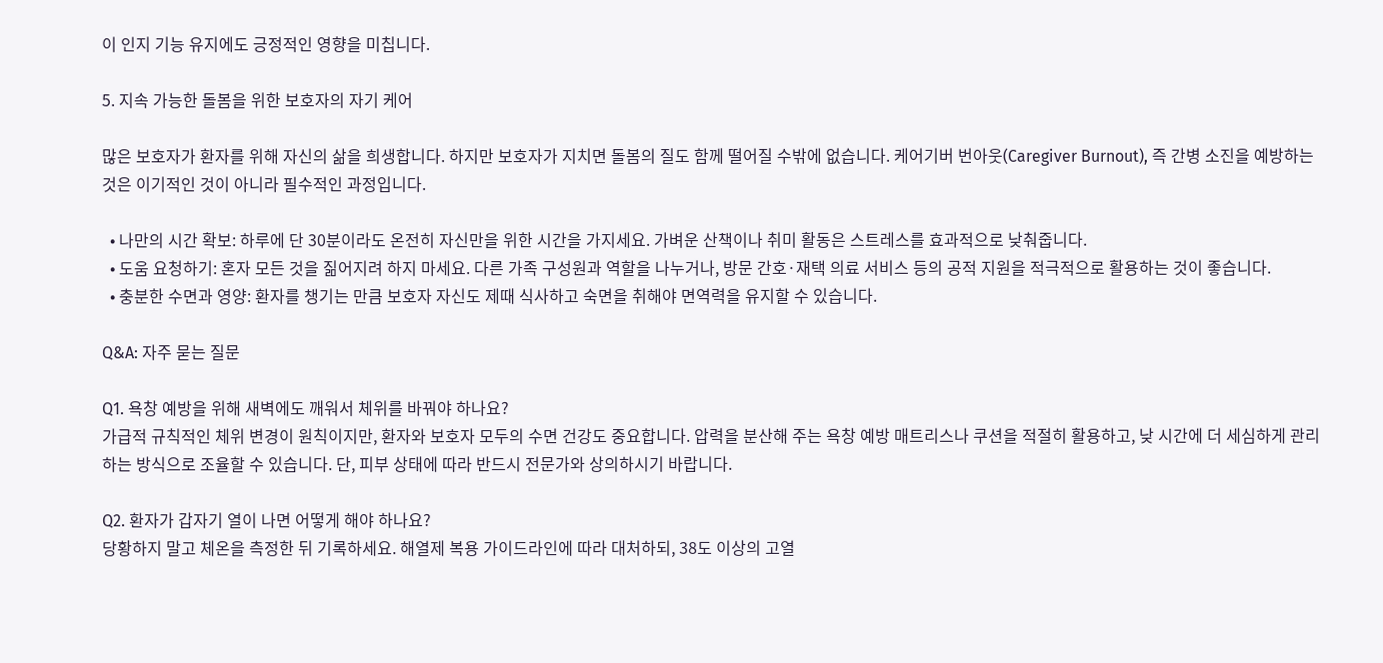이 인지 기능 유지에도 긍정적인 영향을 미칩니다.

5. 지속 가능한 돌봄을 위한 보호자의 자기 케어

많은 보호자가 환자를 위해 자신의 삶을 희생합니다. 하지만 보호자가 지치면 돌봄의 질도 함께 떨어질 수밖에 없습니다. 케어기버 번아웃(Caregiver Burnout), 즉 간병 소진을 예방하는 것은 이기적인 것이 아니라 필수적인 과정입니다.

  • 나만의 시간 확보: 하루에 단 30분이라도 온전히 자신만을 위한 시간을 가지세요. 가벼운 산책이나 취미 활동은 스트레스를 효과적으로 낮춰줍니다.
  • 도움 요청하기: 혼자 모든 것을 짊어지려 하지 마세요. 다른 가족 구성원과 역할을 나누거나, 방문 간호·재택 의료 서비스 등의 공적 지원을 적극적으로 활용하는 것이 좋습니다.
  • 충분한 수면과 영양: 환자를 챙기는 만큼 보호자 자신도 제때 식사하고 숙면을 취해야 면역력을 유지할 수 있습니다.

Q&A: 자주 묻는 질문

Q1. 욕창 예방을 위해 새벽에도 깨워서 체위를 바꿔야 하나요?
가급적 규칙적인 체위 변경이 원칙이지만, 환자와 보호자 모두의 수면 건강도 중요합니다. 압력을 분산해 주는 욕창 예방 매트리스나 쿠션을 적절히 활용하고, 낮 시간에 더 세심하게 관리하는 방식으로 조율할 수 있습니다. 단, 피부 상태에 따라 반드시 전문가와 상의하시기 바랍니다.

Q2. 환자가 갑자기 열이 나면 어떻게 해야 하나요?
당황하지 말고 체온을 측정한 뒤 기록하세요. 해열제 복용 가이드라인에 따라 대처하되, 38도 이상의 고열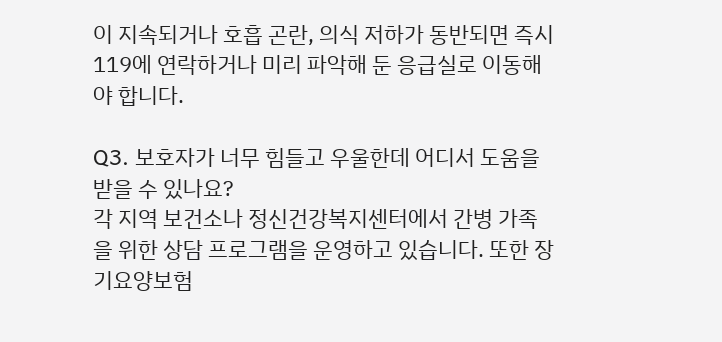이 지속되거나 호흡 곤란, 의식 저하가 동반되면 즉시 119에 연락하거나 미리 파악해 둔 응급실로 이동해야 합니다.

Q3. 보호자가 너무 힘들고 우울한데 어디서 도움을 받을 수 있나요?
각 지역 보건소나 정신건강복지센터에서 간병 가족을 위한 상담 프로그램을 운영하고 있습니다. 또한 장기요양보험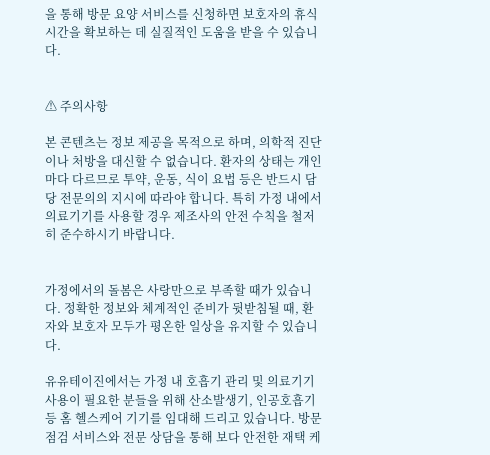을 통해 방문 요양 서비스를 신청하면 보호자의 휴식 시간을 확보하는 데 실질적인 도움을 받을 수 있습니다.


⚠ 주의사항

본 콘텐츠는 정보 제공을 목적으로 하며, 의학적 진단이나 처방을 대신할 수 없습니다. 환자의 상태는 개인마다 다르므로 투약, 운동, 식이 요법 등은 반드시 담당 전문의의 지시에 따라야 합니다. 특히 가정 내에서 의료기기를 사용할 경우 제조사의 안전 수칙을 철저히 준수하시기 바랍니다.


가정에서의 돌봄은 사랑만으로 부족할 때가 있습니다. 정확한 정보와 체계적인 준비가 뒷받침될 때, 환자와 보호자 모두가 평온한 일상을 유지할 수 있습니다.

유유테이진에서는 가정 내 호흡기 관리 및 의료기기 사용이 필요한 분들을 위해 산소발생기, 인공호흡기 등 홈 헬스케어 기기를 임대해 드리고 있습니다. 방문 점검 서비스와 전문 상담을 통해 보다 안전한 재택 케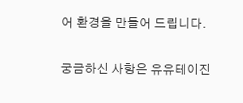어 환경을 만들어 드립니다.

궁금하신 사항은 유유테이진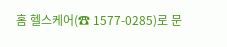홈 헬스케어(☎ 1577-0285)로 문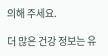의해 주세요.

더 많은 건강 정보는 유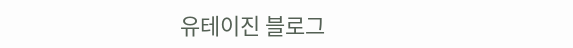유테이진 블로그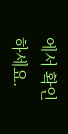에서 확인하세요.